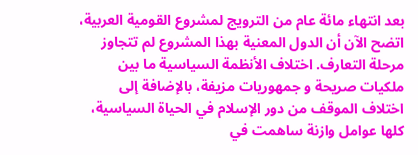بعد انتهاء مائة عام من الترويج لمشروع القومية العربية، اتضح الآن أن الدول المعنية بهذا المشروع لم تتجاوز مرحلة التعارف. اختلاف الأنظمة السياسية ما بين ملكيات صريحة و جمهوريات مزيفة، بالإضافة إلى اختلاف الموقف من دور الإسلام في الحياة السياسية، كلها عوامل وازنة ساهمت في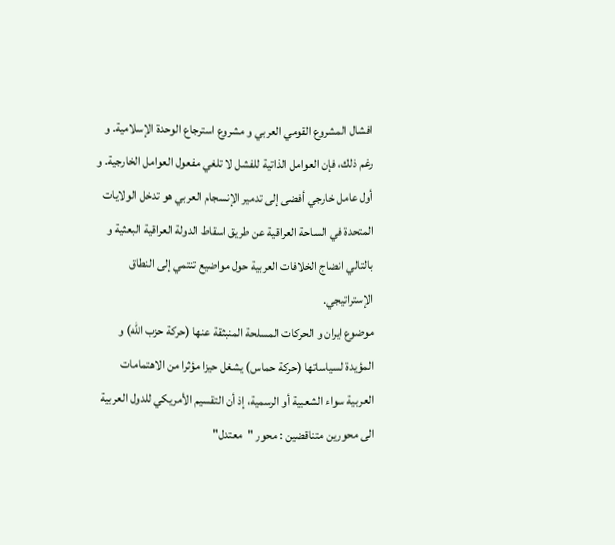افشال المشروع القومي العربي و مشروع استرجاع الوحدة الإسلامية. و رغم ذلك، فإن العوامل الذاتية للفشل لا تلغي مفعول العوامل الخارجية. و أول عامل خارجي أفضى إلى تدمير الإنسجام العربي هو تدخل الولايات المتحدة في الساحة العراقية عن طريق اسقاط الدولة العراقية البعثية و بالتالي انضاج الخلافات العربية حول مواضيع تنتمي إلى النطاق الإستراتيجي.
موضوع ايران و الحركات المسلحة المنبثقة عنها (حركة حزب الله) و المؤيدة لسياساتها (حركة حماس) يشغل حيزا مؤثرا من الاهتمامات العربية سواء الشعبية أو الرسمية، إذ أن التقسيم الأمريكي للدول العربية الى محورين متناقضين : محور "معتدل"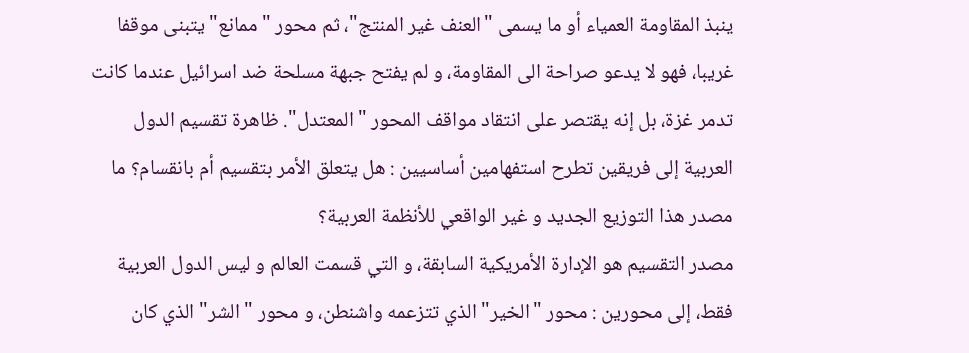ينبذ المقاومة العمياء أو ما يسمى "العنف غير المنتج"، ثم محور "ممانع" يتبنى موقفا غريبا، فهو لا يدعو صراحة الى المقاومة، و لم يفتح جبهة مسلحة ضد اسرائيل عندما كانت تدمر غزة، بل إنه يقتصر على انتقاد مواقف المحور "المعتدل". ظاهرة تقسيم الدول العربية إلى فريقين تطرح استفهامين أساسيين : هل يتعلق الأمر بتقسيم أم بانقسام؟ ما مصدر هذا التوزيع الجديد و غير الواقعي للأنظمة العربية؟
مصدر التقسيم هو الإدارة الأمريكية السابقة، و التي قسمت العالم و ليس الدول العربية فقط، إلى محورين : محور "الخير" الذي تتزعمه واشنطن، و محور "الشر" الذي كان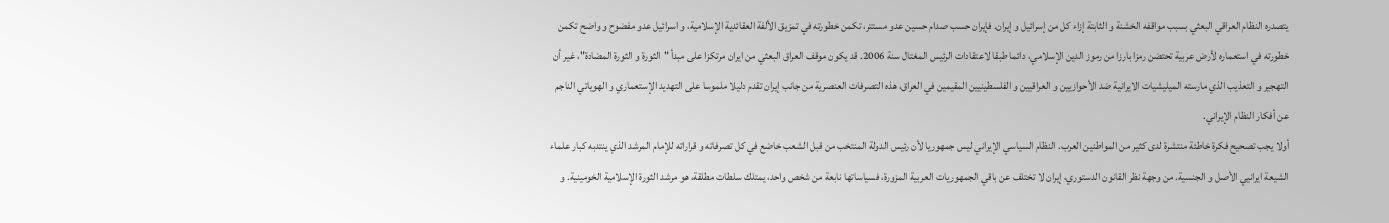يتصدره النظام العراقي البعثي بسبب مواقفه الخشنة و الثابتة إزاء كل من إسرائيل و إيران. فإيران حسب صدام حسين عدو مستتر، تكمن خطورته في تمزيق الألفة العقائدية الإسلامية، و اسرائيل عدو مفضوح و واضح تكمن خطورته في استعماره لأرض عربية تحتضن رمزا بارزا من رموز الدين الإسلامي، دائما طبقا لاعتقادات الرئيس المغتال سنة 2006. قد يكون موقف العراق البعثي من ايران مرتكزا على مبدأ "الثورة و الثورة المضادة"، غير أن التهجير و التعذيب الذي مارسته الميليشيات الايرانية ضد الأحوازيين و العراقيين و الفلسطينيين المقيمين في العراق، هذه التصرفات العنصرية من جانب إيران تقدم دليلا ملموسا على التهديد الإستعماري و الهوياتي الناجم عن أفكار النظام الإيراني.
أولا يجب تصحيح فكرة خاطئة منتشرة لدى كثير من المواطنين العرب. النظام السياسي الإيراني ليس جمهوريا لأن رئيس الدولة المنتخب من قبل الشعب خاضع في كل تصرفاته و قراراته للإمام المرشد الذي ينتدبه كبار علماء الشيعة ايرانيي الأصل و الجنسية. من وجهة نظر القانون الدستوري، إيران لا تختلف عن باقي الجمهوريات العربية المزورة، فسياساتها نابعة من شخص واحد، يمتلك سلطات مطلقة، هو مرشد الثورة الإسلامية الخومينية. و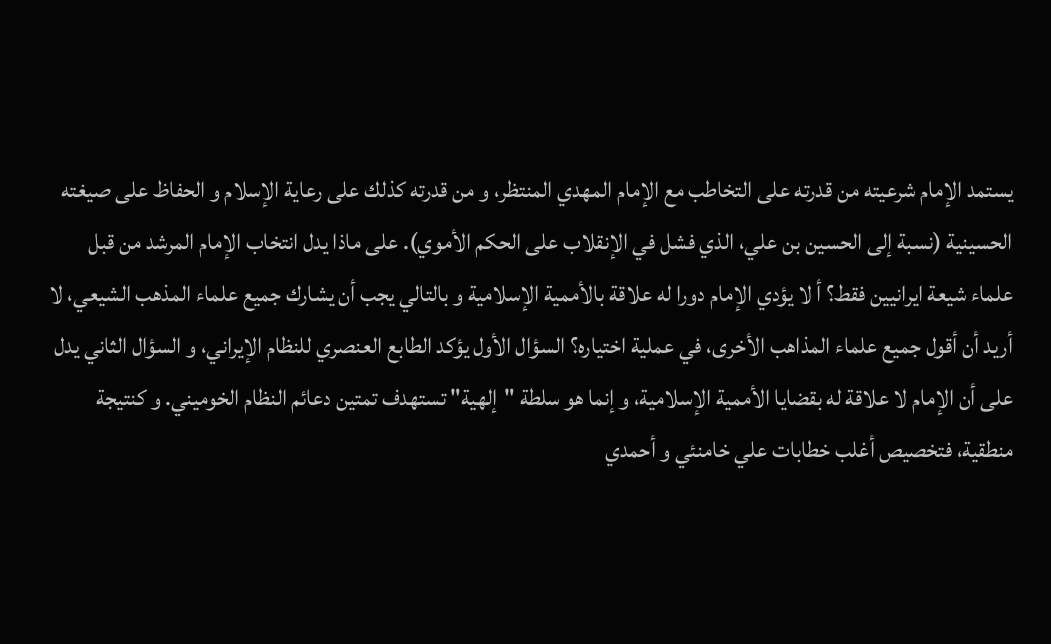يستمد الإمام شرعيته من قدرته على التخاطب مع الإمام المهدي المنتظر، و من قدرته كذلك على رعاية الإسلام و الحفاظ على صيغته الحسينية (نسبة إلى الحسين بن علي، الذي فشل في الإنقلاب على الحكم الأموي). على ماذا يدل انتخاب الإمام المرشد من قبل علماء شيعة ايرانيين فقط؟ أ لا يؤدي الإمام دورا له علاقة بالأممية الإسلامية و بالتالي يجب أن يشارك جميع علماء المذهب الشيعي، لا أريد أن أقول جميع علماء المذاهب الأخرى، في عملية اختياره؟ السؤال الأول يؤكد الطابع العنصري للنظام الإيراني، و السؤال الثاني يدل على أن الإمام لا علاقة له بقضايا الأممية الإسلامية، و إنما هو سلطة "إلهية" تستهدف تمتين دعائم النظام الخوميني. و كنتيجة منطقية، فتخصيص أغلب خطابات علي خامنئي و أحمدي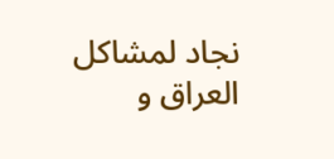نجاد لمشاكل العراق و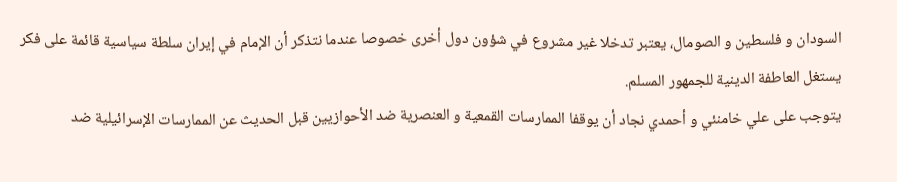السودان و فلسطين و الصومال، يعتبر تدخلا غير مشروع في شؤون دول أخرى خصوصا عندما نتذكر أن الإمام في إيران سلطة سياسية قائمة على فكر يستغل العاطفة الدينية للجمهور المسلم.
يتوجب على علي خامنئي و أحمدي نجاد أن يوقفا الممارسات القمعية و العنصرية ضد الأحوازيين قبل الحديث عن الممارسات الإسرائيلية ضد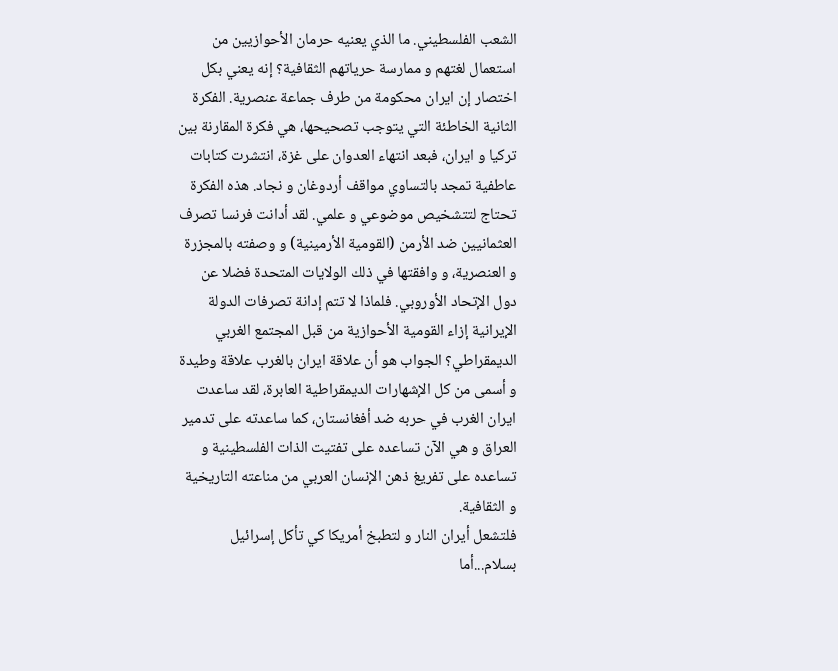الشعب الفلسطيني. ما الذي يعنيه حرمان الأحوازيين من استعمال لغتهم و ممارسة حرياتهم الثقافية؟ إنه يعني بكل اختصار إن ايران محكومة من طرف جماعة عنصرية. الفكرة الثانية الخاطئة التي يتوجب تصحيحها، هي فكرة المقارنة بين تركيا و ايران، فبعد انتهاء العدوان على غزة، انتشرت كتابات عاطفية تمجد بالتساوي مواقف أردوغان و نجاد. هذه الفكرة تحتاج لتتشخيص موضوعي و علمي. لقد أدانت فرنسا تصرف العثمانيين ضد الأرمن (القومية الأرمينية) و وصفته بالمجزرة و العنصرية، و وافقتها في ذلك الولايات المتحدة فضلا عن دول الإتحاد الأوروبي. فلماذا لا تتم إدانة تصرفات الدولة الإيرانية إزاء القومية الأحوازية من قبل المجتمع الغربي الديمقراطي؟ الجواب هو أن علاقة ايران بالغرب علاقة وطيدة و أسمى من كل الإشهارات الديمقراطية العابرة، لقد ساعدت ايران الغرب في حربه ضد أفغانستان، كما ساعدته على تدمير العراق و هي الآن تساعده على تفتيت الذات الفلسطينية و تساعده على تفريغ ذهن الإنسان العربي من مناعته التاريخية و الثقافية.
فلتشعل أيران النار و لتطبخ أمريكا كي تأكل إسرائيل بسلام...أما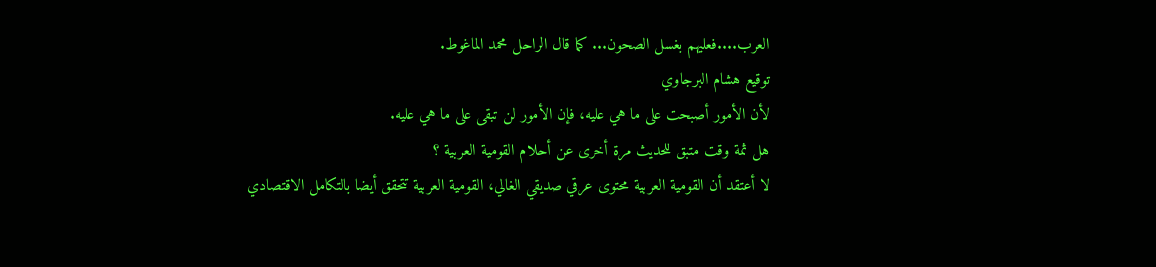العرب....فعليهم بغسل الصحون... كما قال الراحل محمد الماغوط.
توقيع هشام البرجاوي
لأن الأمور أصبحت على ما هي عليه، فإن الأمور لن تبقى على ما هي عليه.
هل ثمة وقت متبق للحديث مرة أخرى عن أحلام القومية العربية ؟
لا أعتقد أن القومية العربية محتوى عرقي صديقي الغالي، القومية العربية تتحقق أيضا بالتكامل الاقتصادي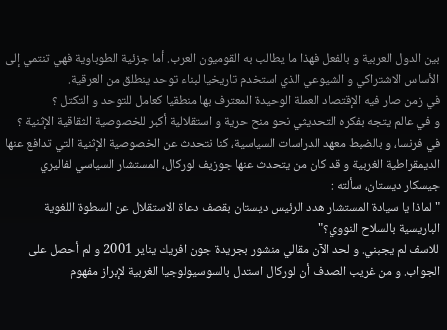بين الدول العربية و بالفعل فهذا ما يطالب به القوميون العرب. أما جزئية الطوباوية فهي تنتمي إلى الأساس الاشتراكي و الشيوعي الذي استخدم تاريخيا لبناء توحد ينطلق من العرقية.
في زمن صار فيه الإقتصاد العملة الوحيدة المعترف بها منطقيا كعامل للتوحد و التكتل ؟
و في عالم يتجه بفكره التحديثي نحو منح حرية و استقلالية أكبر للخصوصية الثقاقية الإثنية ؟
في فرنسا، و بالضبط معهد الدراسات السياسية، كنا نتحدث عن الخصوصية الإثنية التي تدافع عنها الديمقراطية الغربية و قد كان من يتحدث عنها جوزيف لوركال، المستشار السياسي لفاليري جيسكار ديستان، سألته :
" لماذا يا سيادة المستشار هدد الرئيس ديستان بقصف دعاة الاستقلال عن السطوة اللغوية الباريسية بالسلاح النووي؟"
للاسف لم يجبني. و لحد الآن مقالي منشور بجريدة جون افريك يناير 2001 و لم أحصل على الجواب. و من غريب الصدف أن لوركال استدل بالسوسيولوجيا الغربية لإبراز مفهوم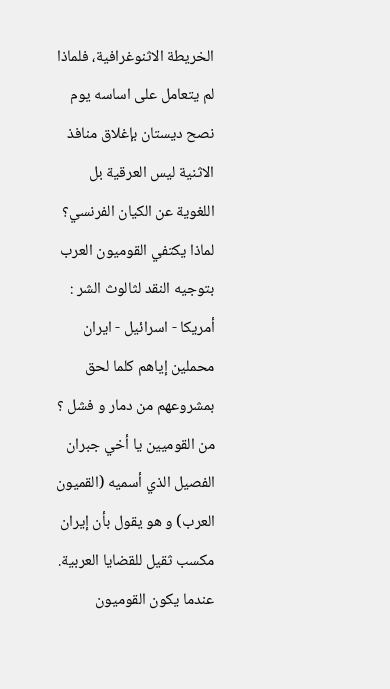الخريطة الاثنوغرافية، فلماذا لم يتعامل على اساسه يوم نصح ديستان بإغلاق منافذ الاثنية ليس العرقية بل اللغوية عن الكيان الفرنسي؟
لماذا يكتفي القوميون العرب بتوجيه النقد لثالوث الشر : أمريكا - اسرائيل - ايران
محملين إياهم كلما لحق بمشروعهم من دمار و فشل ؟
من القوميين يا أخي جبران الفصيل الذي أسميه (القميون العرب) و هو يقول بأن إيران مكسب ثقيل للقضايا العربية. عندما يكون القوميون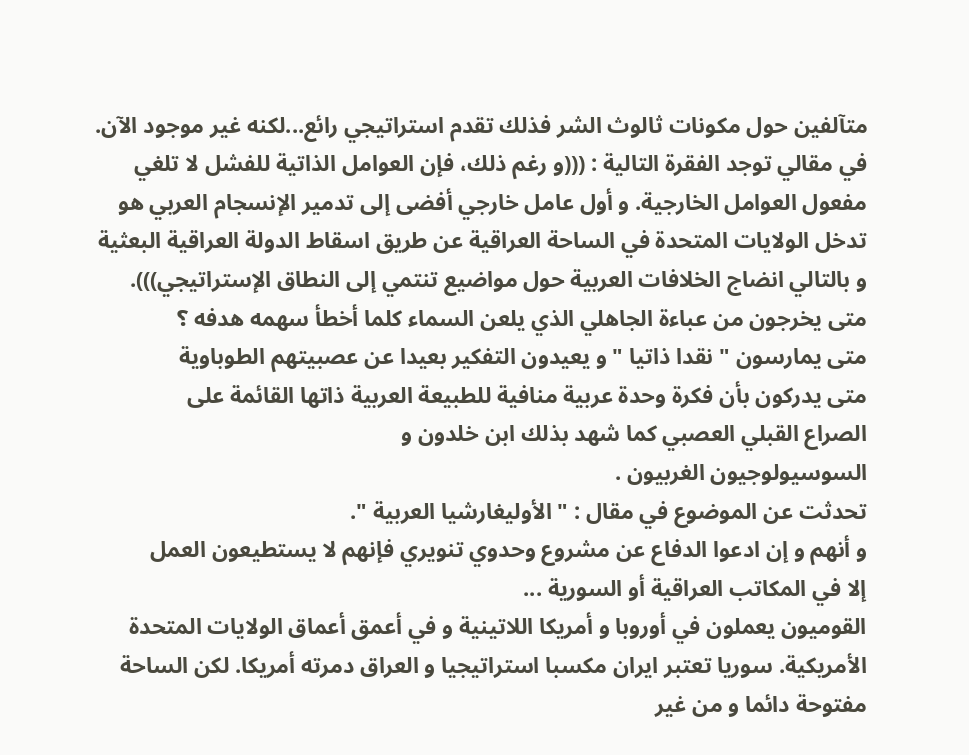متآلفين حول مكونات ثالوث الشر فذلك تقدم استراتيجي رائع...لكنه غير موجود الآن. في مقالي توجد الفقرة التالية : (((و رغم ذلك، فإن العوامل الذاتية للفشل لا تلغي مفعول العوامل الخارجية. و أول عامل خارجي أفضى إلى تدمير الإنسجام العربي هو تدخل الولايات المتحدة في الساحة العراقية عن طريق اسقاط الدولة العراقية البعثية و بالتالي انضاج الخلافات العربية حول مواضيع تنتمي إلى النطاق الإستراتيجي))).
متى يخرجون من عباءة الجاهلي الذي يلعن السماء كلما أخطأ سهمه هدفه ؟
متى يمارسون " نقدا ذاتيا " و يعيدون التفكير بعيدا عن عصبيتهم الطوباوية
متى يدركون بأن فكرة وحدة عربية منافية للطبيعة العربية ذاتها القائمة على
الصراع القبلي العصبي كما شهد بذلك ابن خلدون و
السوسيولوجيون الغربيون .
تحدثت عن الموضوع في مقال : " الأوليغارشيا العربية ".
و أنهم و إن ادعوا الدفاع عن مشروع وحدوي تنويري فإنهم لا يستطيعون العمل
إلا في المكاتب العراقية أو السورية ...
القوميون يعملون في أوروبا و أمريكا اللاتينية و في أعمق أعماق الولايات المتحدة الأمريكية. سوريا تعتبر ايران مكسبا استراتيجيا و العراق دمرته أمريكا. لكن الساحة مفتوحة دائما و من غير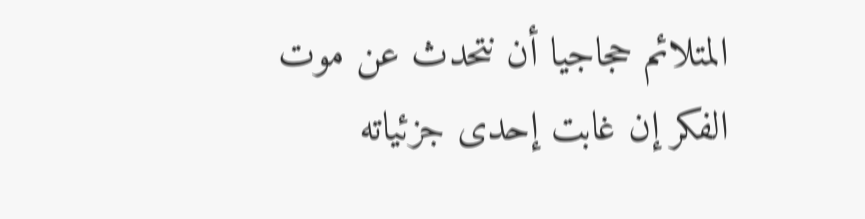المتلائم حجاجيا أن نتحدث عن موت الفكر إن غابت إحدى جزئياته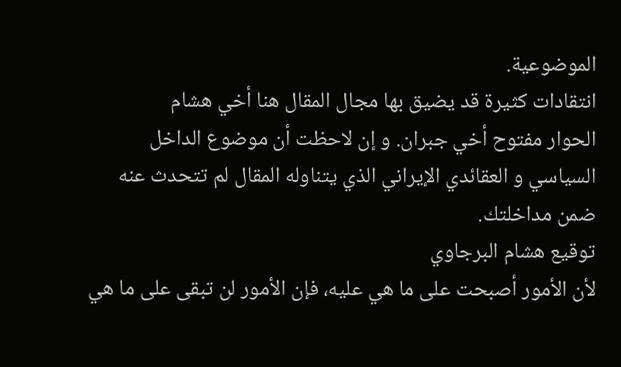الموضوعية.
انتقادات كثيرة قد يضيق بها مجال المقال هنا أخي هشام
الحوار مفتوح أخي جبران. و إن لاحظت أن موضوع الداخل السياسي و العقائدي الإيراني الذي يتناوله المقال لم تتحدث عنه ضمن مداخلتك.
توقيع هشام البرجاوي
لأن الأمور أصبحت على ما هي عليه، فإن الأمور لن تبقى على ما هي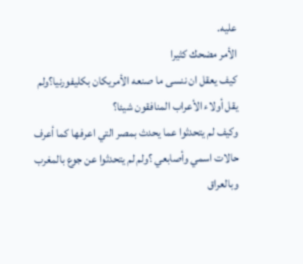عليه.
الأمر مضحك كثيرا
كيف يعقل ان ننسى ما صنعه الأمريكان بكليفورنيا؟ولم يقل أولاء الأعراب المنافقون شيئا؟
وكيف لم يتحدثوا عما يحدث بمصر التي اعرفها كما أعرف حالات اسمي وأصابعي ؟ولم لم يتحدثوا عن جوع بالمغرب وبالعراق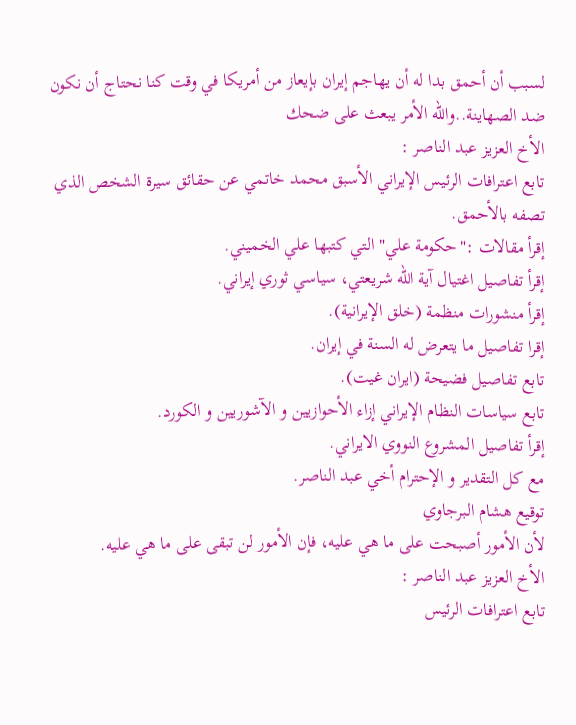لسبب أن أحمق بدا له أن يهاجم إيران بإيعاز من أمريكا في وقت كنا نحتاج أن نكون ضد الصهاينة..والله الأمر يبعث على ضحك
الأخ العزيز عبد الناصر :
تابع اعترافات الرئيس الإيراني الأسبق محمد خاتمي عن حقائق سيرة الشخص الذي تصفه بالأحمق.
إقرأ مقالات :"حكومة علي" التي كتبها علي الخميني.
إقرأ تفاصيل اغتيال آية الله شريعتي، سياسي ثوري إيراني.
إقرأ منشورات منظمة (خلق الإيرانية).
إقرا تفاصيل ما يتعرض له السنة في إيران.
تابع تفاصيل فضيحة (ايران غيت).
تابع سياسات النظام الإيراني إزاء الأحوازيين و الآشوريين و الكورد.
إقرأ تفاصيل المشروع النووي الايراني.
مع كل التقدير و الإحترام أخي عبد الناصر.
توقيع هشام البرجاوي
لأن الأمور أصبحت على ما هي عليه، فإن الأمور لن تبقى على ما هي عليه.
الأخ العزيز عبد الناصر :
تابع اعترافات الرئيس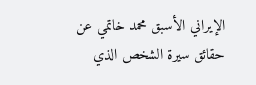الإيراني الأسبق محمد خاتمي عن حقائق سيرة الشخص الذي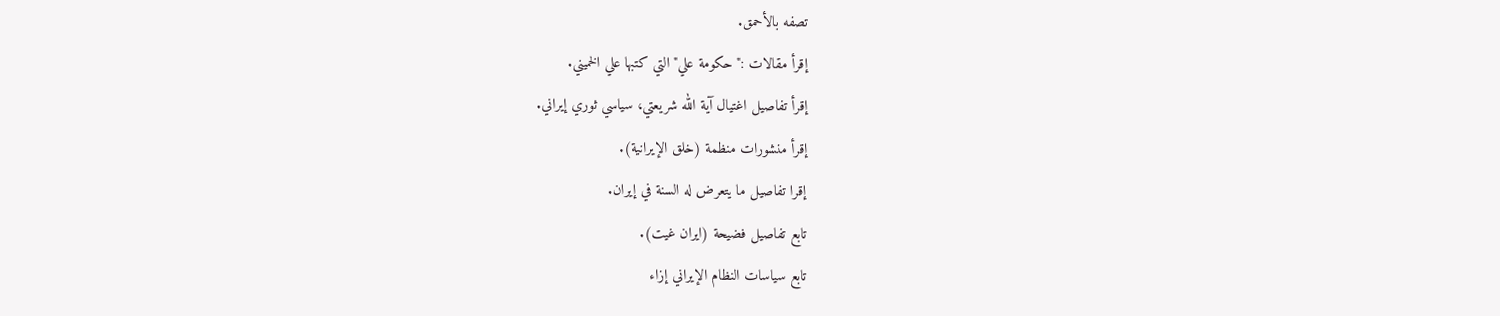تصفه بالأحمق.
إقرأ مقالات :"حكومة علي" التي كتبها علي الخميني.
إقرأ تفاصيل اغتيال آية الله شريعتي، سياسي ثوري إيراني.
إقرأ منشورات منظمة (خلق الإيرانية).
إقرا تفاصيل ما يتعرض له السنة في إيران.
تابع تفاصيل فضيحة (ايران غيت).
تابع سياسات النظام الإيراني إزاء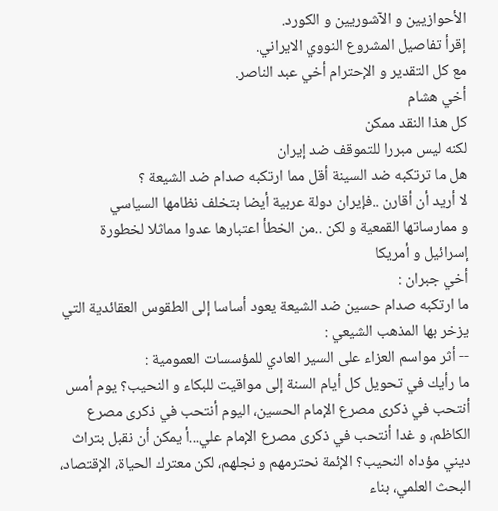الأحوازيين و الآشوريين و الكورد.
إقرأ تفاصيل المشروع النووي الايراني.
مع كل التقدير و الإحترام أخي عبد الناصر.
أخي هشام
كل هذا النقد ممكن
لكنه ليس مبررا للتموقف ضد إيران
هل ما ترتكبه ضد السينة أقل مما ارتكبه صدام ضد الشيعة ؟
لا أريد أن أقارن ..فإيران دولة عربية أيضا بتخلف نظامها السياسي
و ممارساتها القمعية و لكن ..من الخطأ اعتبارها عدوا مماثلا لخطورة إسرائيل و أمريكا
أخي جبران :
ما ارتكبه صدام حسين ضد الشيعة يعود أساسا إلى الطقوس العقائدية التي يزخر بها المذهب الشيعي :
-- أثر مواسم العزاء على السير العادي للمؤسسات العمومية :
ما رأيك في تحويل كل أيام السنة إلى مواقيت للبكاء و النحيب؟ يوم أمس أنتحب في ذكرى مصرع الإمام الحسين، اليوم أنتحب في ذكرى مصرع الكاظم، و غدا أنتحب في ذكرى مصرع الإمام علي...أ يمكن أن نقبل بتراث ديني مؤداه النحيب؟ الإئمة نحترمهم و نجلهم، لكن معترك الحياة، الإقتصاد، البحث العلمي، بناء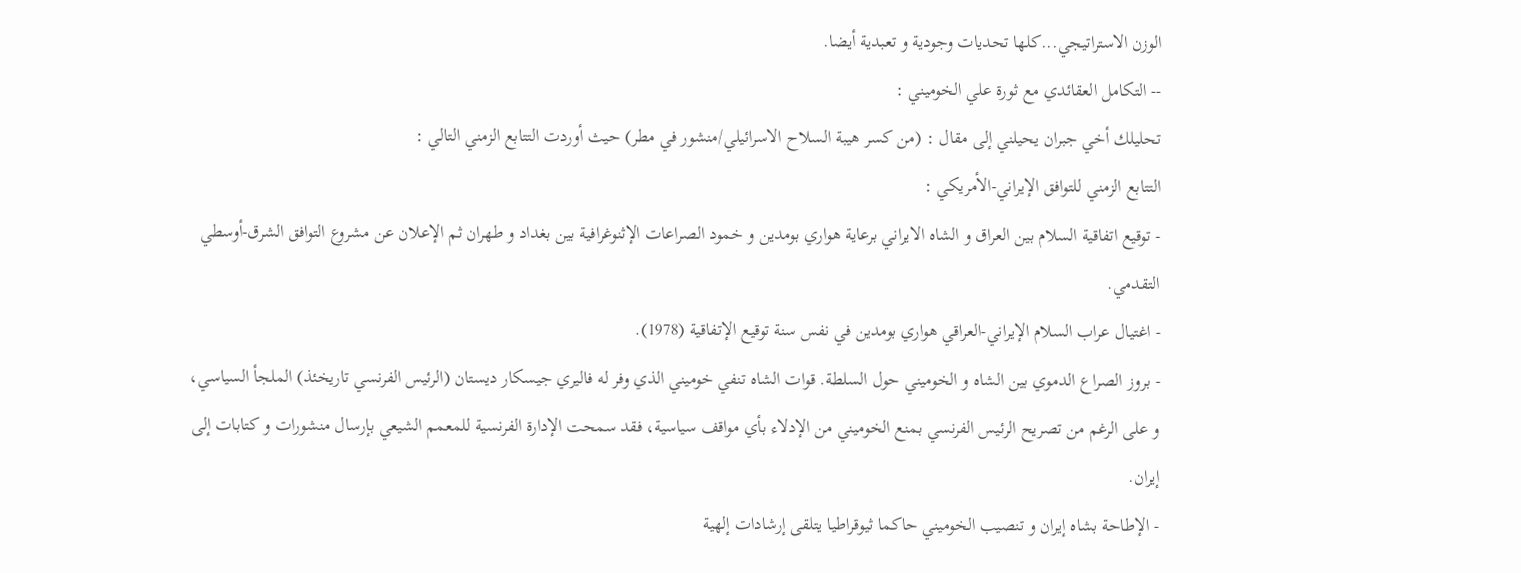الوزن الاستراتيجي...كلها تحديات وجودية و تعبدية أيضا.
-- التكامل العقائدي مع ثورة علي الخوميني :
تحليلك أخي جبران يحيلني إلى مقال : (من كسر هيبة السلاح الاسرائيلي/منشور في مطر) حيث أوردت التتابع الزمني التالي :
التتابع الزمني للتوافق الإيراني-الأمريكي :
- توقيع اتفاقية السلام بين العراق و الشاه الايراني برعاية هواري بومدين و خمود الصراعات الإثنوغرافية بين بغداد و طهران ثم الإعلان عن مشروع التوافق الشرق-أوسطي التقدمي.
- اغتيال عراب السلام الإيراني-العراقي هواري بومدين في نفس سنة توقيع الإتفاقية (1978).
- بروز الصراع الدموي بين الشاه و الخوميني حول السلطة. قوات الشاه تنفي خوميني الذي وفر له فاليري جيسكار ديستان (الرئيس الفرنسي تاريخئذ) الملجأ السياسي، و على الرغم من تصريح الرئيس الفرنسي بمنع الخوميني من الإدلاء بأي مواقف سياسية، فقد سمحت الإدارة الفرنسية للمعمم الشيعي بإرسال منشورات و كتابات إلى إيران.
- الإطاحة بشاه إيران و تنصيب الخوميني حاكما ثيوقراطيا يتلقى إرشادات إلهية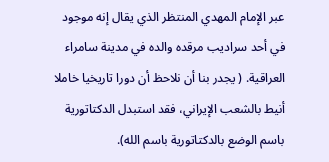عبر الإمام المهدي المنتظر الذي يقال إنه موجود في أحد سراديب مرقده والده في مدينة سامراء العراقية. ( يجدر بنا أن نلاحظ أن دورا تاريخيا خاملا أنيط بالشعب الإيراني، فقد استبدل الدكتاتورية باسم الوضع بالدكتاتورية باسم الله).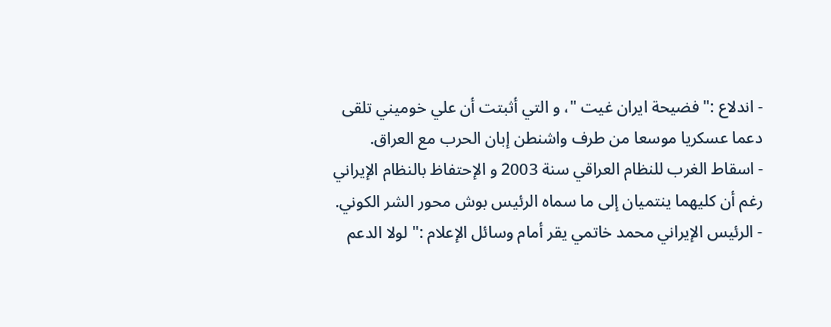- اندلاع :" فضيحة ايران غيت "، و التي أثبتت أن علي خوميني تلقى دعما عسكريا موسعا من طرف واشنطن إبان الحرب مع العراق.
- اسقاط الغرب للنظام العراقي سنة 2003 و الإحتفاظ بالنظام الإيراني رغم أن كليهما ينتميان إلى ما سماه الرئيس بوش محور الشر الكوني.
- الرئيس الإيراني محمد خاتمي يقر أمام وسائل الإعلام :" لولا الدعم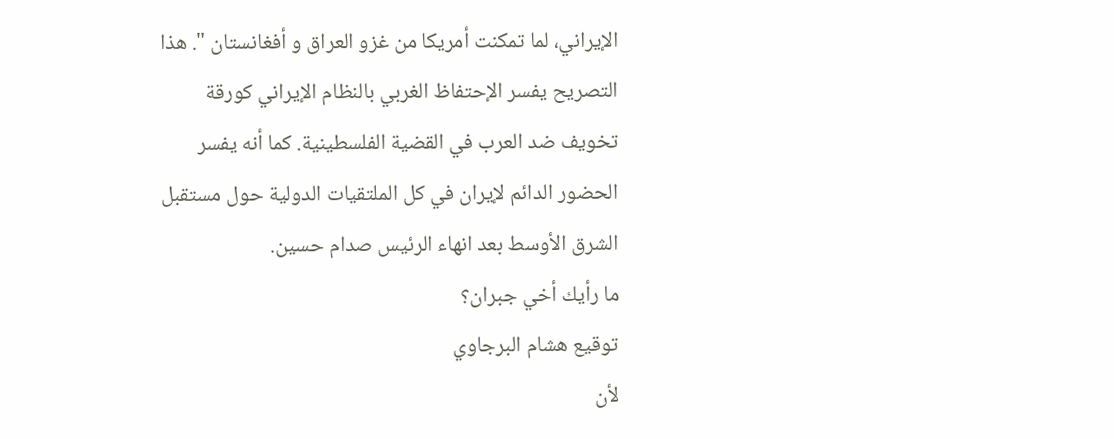الإيراني، لما تمكنت أمريكا من غزو العراق و أفغانستان ". هذا التصريح يفسر الإحتفاظ الغربي بالنظام الإيراني كورقة تخويف ضد العرب في القضية الفلسطينية. كما أنه يفسر الحضور الدائم لإيران في كل الملتقيات الدولية حول مستقبل الشرق الأوسط بعد انهاء الرئيس صدام حسين.
ما رأيك أخي جبران؟
توقيع هشام البرجاوي
لأن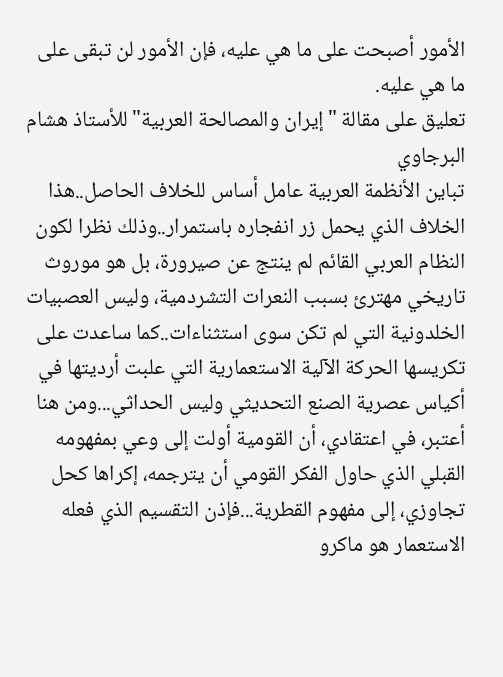الأمور أصبحت على ما هي عليه، فإن الأمور لن تبقى على ما هي عليه.
تعليق على مقالة "إيران والمصالحة العربية"للأستاذ هشام البرجاوي
تباين الأنظمة العربية عامل أساس للخلاف الحاصل..هذا الخلاف الذي يحمل زر انفجاره باستمرار..وذلك نظرا لكون النظام العربي القائم لم ينتج عن صيرورة، بل هو موروث تاريخي مهترئ بسبب النعرات التشردمية، وليس العصبيات الخلدونية التي لم تكن سوى استثناءات..كما ساعدت على تكريسها الحركة الآلية الاستعمارية التي علبت أرديتها في أكياس عصرية الصنع التحديثي وليس الحداثي...ومن هنا أعتبر، في اعتقادي، أن القومية أولت إلى وعي بمفهومه القبلي الذي حاول الفكر القومي أن يترجمه، إكراها كحل تجاوزي، إلى مفهوم القطرية...فإذن التقسيم الذي فعله الاستعمار هو ماكرو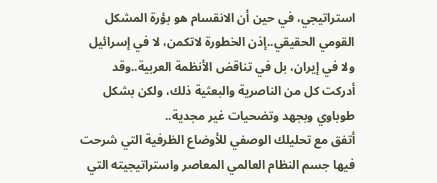استراتيجي، في حين أن الانقسام هو بؤرة المشكل القومي الحقيقي..إذن الخطورة لاتكمن، لا في إسرائيل ولا في إيران، بل في تناقض الأنظمة العربية..وقد أدركت كل من الناصرية والبعثية ذلك، ولكن بشكل طوباوي وبجهد وتضحيات غير مجدية..
أتفق مع تحليلك الوصفي للأوضاع الظرفية التي شرحت فيها جسم النظام العالمي المعاصر واستراتيجيته التي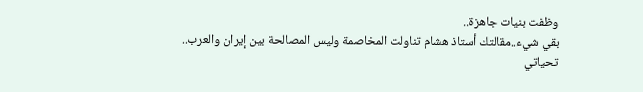وظفت بنيات جاهزة..
بقي شيء..مقالتك أستاذ هشام تناولت المخاصمة وليس المصالحة بين إيران والعرب..
تحياتي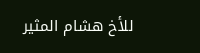للأخ هشام المثير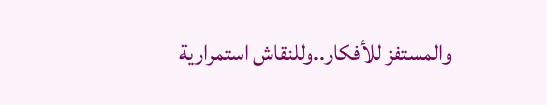والمستفز للأفكار..وللنقاش استمرارية